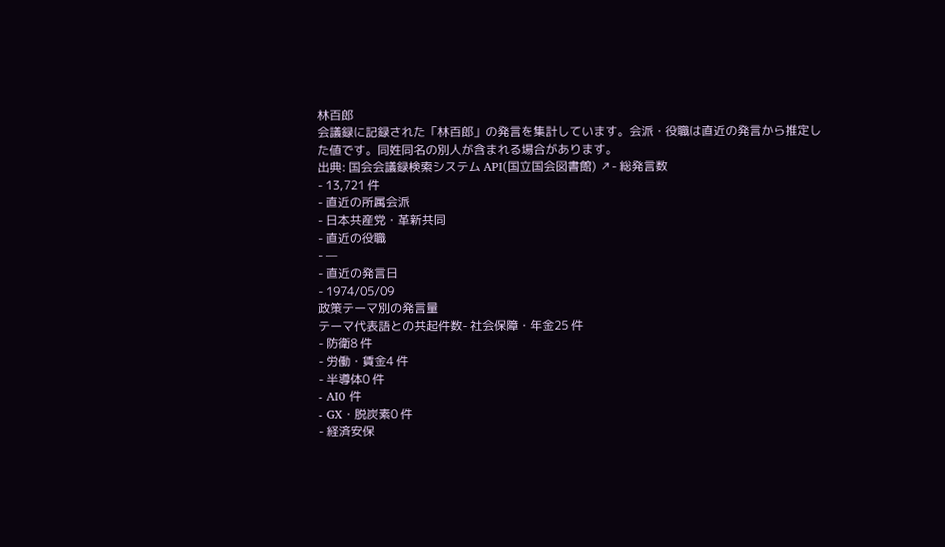林百郎
会議録に記録された「林百郎」の発言を集計しています。会派・役職は直近の発言から推定した値です。同姓同名の別人が含まれる場合があります。
出典: 国会会議録検索システム API(国立国会図書館) ↗- 総発言数
- 13,721 件
- 直近の所属会派
- 日本共産党・革新共同
- 直近の役職
- —
- 直近の発言日
- 1974/05/09
政策テーマ別の発言量
テーマ代表語との共起件数- 社会保障・年金25 件
- 防衛8 件
- 労働・賃金4 件
- 半導体0 件
- AI0 件
- GX・脱炭素0 件
- 経済安保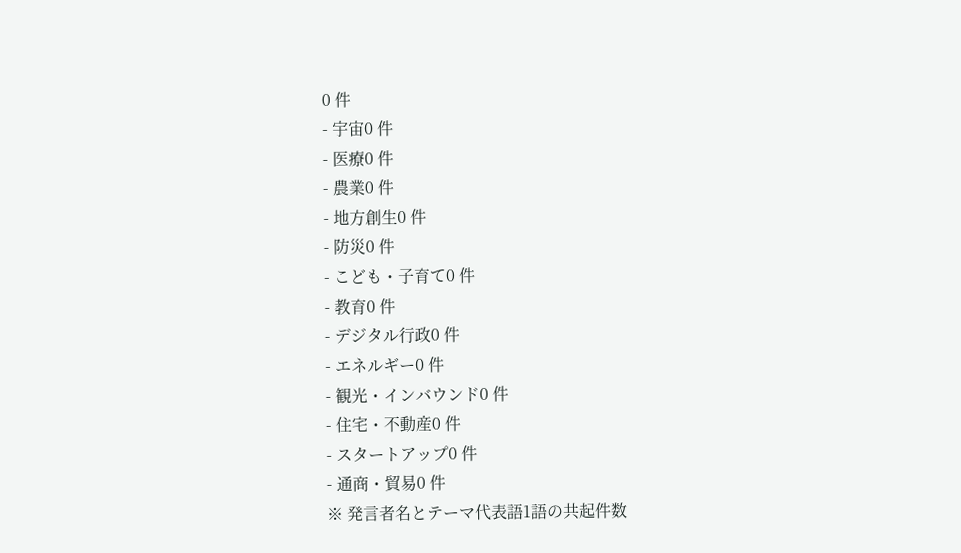0 件
- 宇宙0 件
- 医療0 件
- 農業0 件
- 地方創生0 件
- 防災0 件
- こども・子育て0 件
- 教育0 件
- デジタル行政0 件
- エネルギー0 件
- 観光・インバウンド0 件
- 住宅・不動産0 件
- スタートアップ0 件
- 通商・貿易0 件
※ 発言者名とテーマ代表語1語の共起件数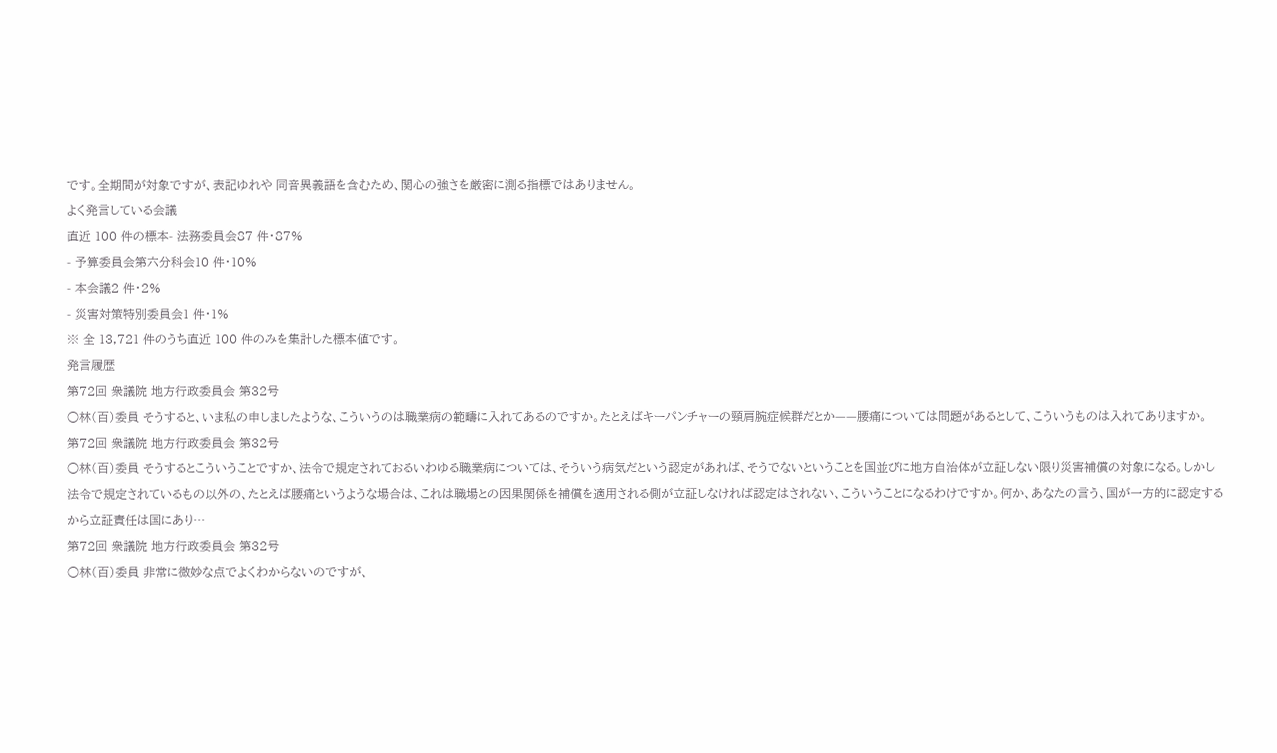です。全期間が対象ですが、表記ゆれや 同音異義語を含むため、関心の強さを厳密に測る指標ではありません。
よく発言している会議
直近 100 件の標本- 法務委員会87 件・87%
- 予算委員会第六分科会10 件・10%
- 本会議2 件・2%
- 災害対策特別委員会1 件・1%
※ 全 13,721 件のうち直近 100 件のみを集計した標本値です。
発言履歴
第72回 衆議院 地方行政委員会 第32号
○林(百)委員 そうすると、いま私の申しましたような、こういうのは職業病の範疇に入れてあるのですか。たとえばキーパンチャーの頸肩腕症候群だとか——腰痛については問題があるとして、こういうものは入れてありますか。
第72回 衆議院 地方行政委員会 第32号
○林(百)委員 そうするとこういうことですか、法令で規定されておるいわゆる職業病については、そういう病気だという認定があれば、そうでないということを国並びに地方自治体が立証しない限り災害補償の対象になる。しかし法令で規定されているもの以外の、たとえば腰痛というような場合は、これは職場との因果関係を補償を適用される側が立証しなければ認定はされない、こういうことになるわけですか。何か、あなたの言う、国が一方的に認定するから立証責任は国にあり…
第72回 衆議院 地方行政委員会 第32号
○林(百)委員 非常に微妙な点でよくわからないのですが、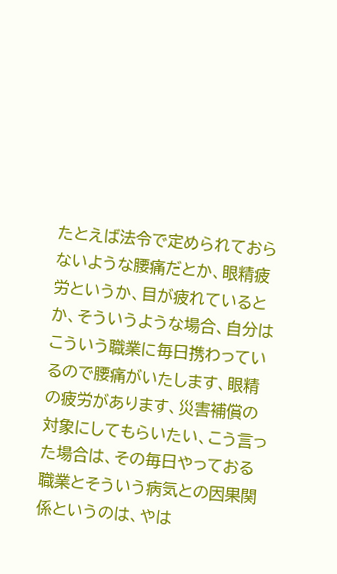たとえば法令で定められておらないような腰痛だとか、眼精疲労というか、目が疲れているとか、そういうような場合、自分はこういう職業に毎日携わっているので腰痛がいたします、眼精の疲労があります、災害補償の対象にしてもらいたい、こう言った場合は、その毎日やっておる職業とそういう病気との因果関係というのは、やは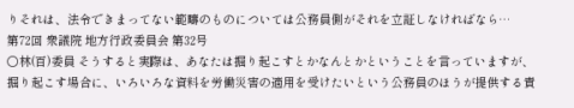りそれは、法令できまってない範疇のものについては公務員側がそれを立証しなければなら…
第72回 衆議院 地方行政委員会 第32号
○林(百)委員 そうすると実際は、あなたは掘り起こすとかなんとかということを言っていますが、掘り起こす場合に、いろいろな資料を労働災害の適用を受けたいという公務員のほうが提供する責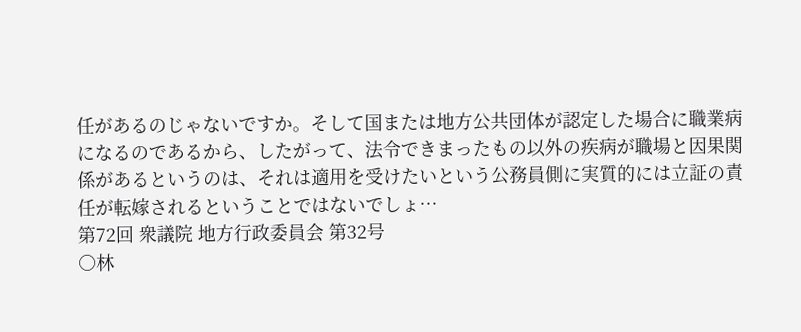任があるのじゃないですか。そして国または地方公共団体が認定した場合に職業病になるのであるから、したがって、法令できまったもの以外の疾病が職場と因果関係があるというのは、それは適用を受けたいという公務員側に実質的には立証の責任が転嫁されるということではないでしょ…
第72回 衆議院 地方行政委員会 第32号
○林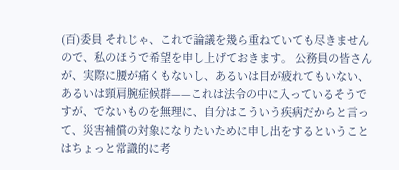(百)委員 それじゃ、これで論議を幾ら重ねていても尽きませんので、私のほうで希望を申し上げておきます。 公務員の皆さんが、実際に腰が痛くもないし、あるいは目が疲れてもいない、あるいは頸肩腕症候群——これは法令の中に入っているそうですが、でないものを無理に、自分はこういう疾病だからと言って、災害補償の対象になりたいために申し出をするということはちょっと常識的に考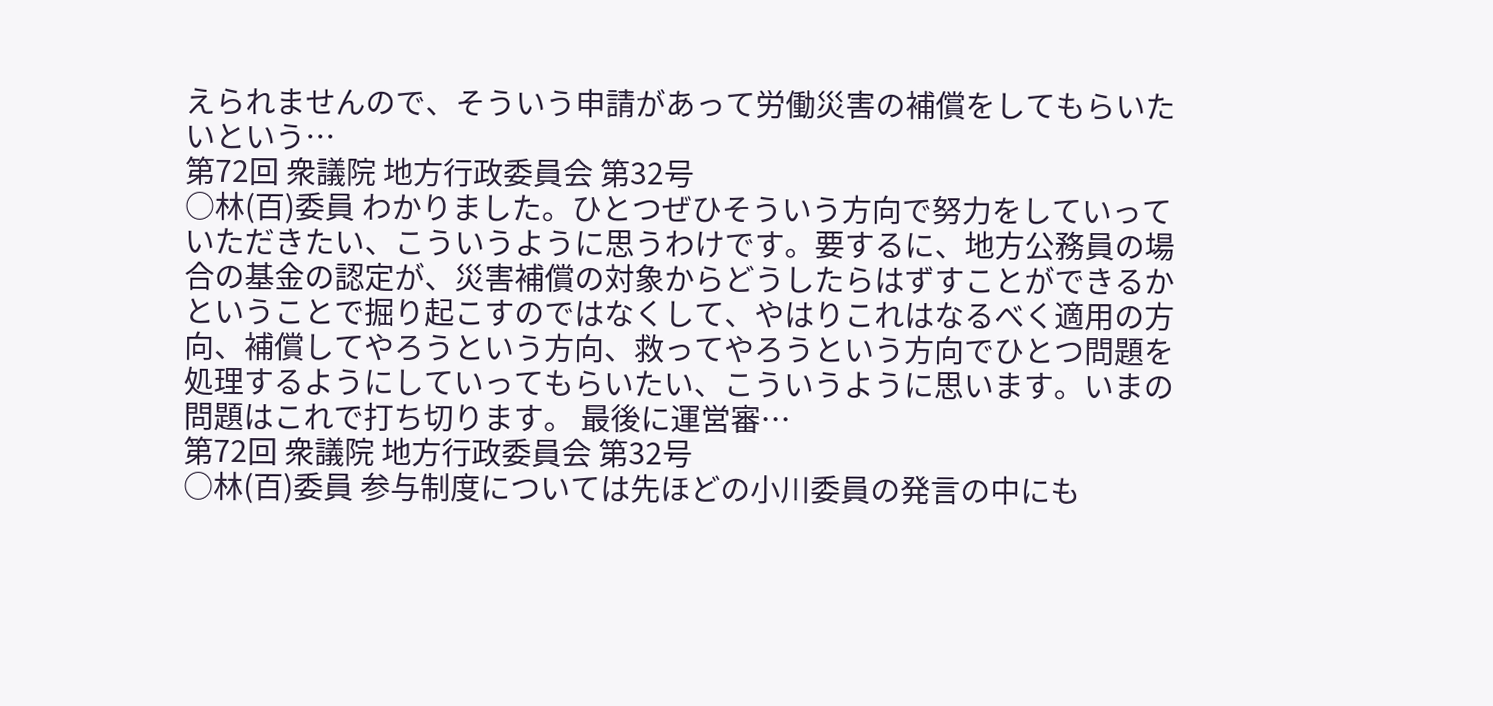えられませんので、そういう申請があって労働災害の補償をしてもらいたいという…
第72回 衆議院 地方行政委員会 第32号
○林(百)委員 わかりました。ひとつぜひそういう方向で努力をしていっていただきたい、こういうように思うわけです。要するに、地方公務員の場合の基金の認定が、災害補償の対象からどうしたらはずすことができるかということで掘り起こすのではなくして、やはりこれはなるべく適用の方向、補償してやろうという方向、救ってやろうという方向でひとつ問題を処理するようにしていってもらいたい、こういうように思います。いまの問題はこれで打ち切ります。 最後に運営審…
第72回 衆議院 地方行政委員会 第32号
○林(百)委員 参与制度については先ほどの小川委員の発言の中にも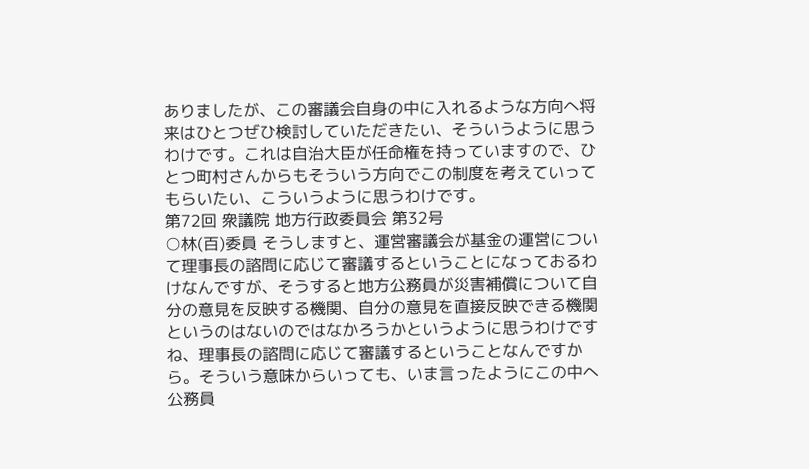ありましたが、この審議会自身の中に入れるような方向へ将来はひとつぜひ検討していただきたい、そういうように思うわけです。これは自治大臣が任命権を持っていますので、ひとつ町村さんからもそういう方向でこの制度を考えていってもらいたい、こういうように思うわけです。
第72回 衆議院 地方行政委員会 第32号
○林(百)委員 そうしますと、運営審議会が基金の運営について理事長の諮問に応じて審議するということになっておるわけなんですが、そうすると地方公務員が災害補償について自分の意見を反映する機関、自分の意見を直接反映できる機関というのはないのではなかろうかというように思うわけですね、理事長の諮問に応じて審議するということなんですから。そういう意味からいっても、いま言ったようにこの中へ公務員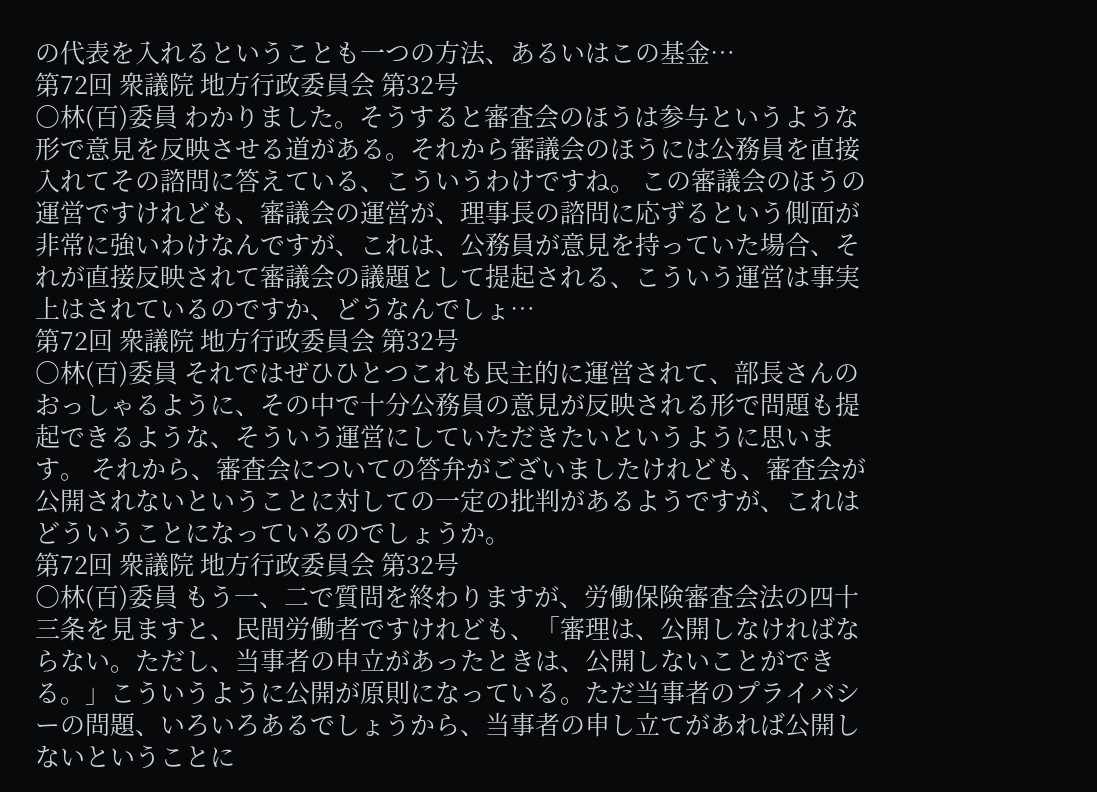の代表を入れるということも一つの方法、あるいはこの基金…
第72回 衆議院 地方行政委員会 第32号
○林(百)委員 わかりました。そうすると審査会のほうは参与というような形で意見を反映させる道がある。それから審議会のほうには公務員を直接入れてその諮問に答えている、こういうわけですね。 この審議会のほうの運営ですけれども、審議会の運営が、理事長の諮問に応ずるという側面が非常に強いわけなんですが、これは、公務員が意見を持っていた場合、それが直接反映されて審議会の議題として提起される、こういう運営は事実上はされているのですか、どうなんでしょ…
第72回 衆議院 地方行政委員会 第32号
○林(百)委員 それではぜひひとつこれも民主的に運営されて、部長さんのおっしゃるように、その中で十分公務員の意見が反映される形で問題も提起できるような、そういう運営にしていただきたいというように思います。 それから、審査会についての答弁がございましたけれども、審査会が公開されないということに対しての一定の批判があるようですが、これはどういうことになっているのでしょうか。
第72回 衆議院 地方行政委員会 第32号
○林(百)委員 もう一、二で質問を終わりますが、労働保険審査会法の四十三条を見ますと、民間労働者ですけれども、「審理は、公開しなければならない。ただし、当事者の申立があったときは、公開しないことができる。」こういうように公開が原則になっている。ただ当事者のプライバシーの問題、いろいろあるでしょうから、当事者の申し立てがあれば公開しないということに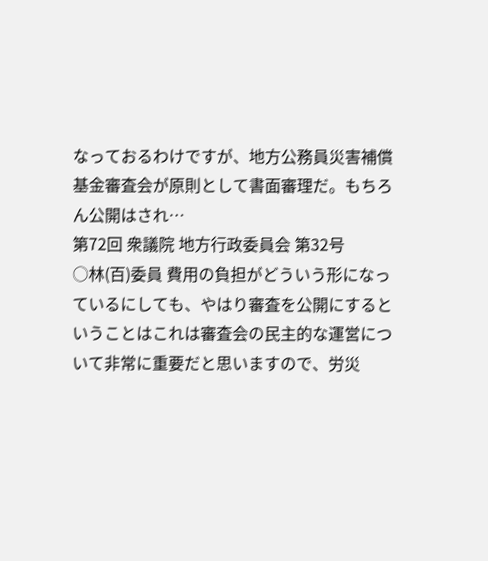なっておるわけですが、地方公務員災害補償基金審査会が原則として書面審理だ。もちろん公開はされ…
第72回 衆議院 地方行政委員会 第32号
○林(百)委員 費用の負担がどういう形になっているにしても、やはり審査を公開にするということはこれは審査会の民主的な運営について非常に重要だと思いますので、労災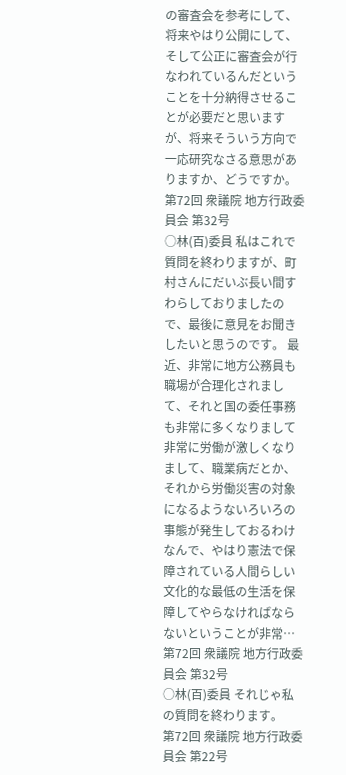の審査会を参考にして、将来やはり公開にして、そして公正に審査会が行なわれているんだということを十分納得させることが必要だと思いますが、将来そういう方向で一応研究なさる意思がありますか、どうですか。
第72回 衆議院 地方行政委員会 第32号
○林(百)委員 私はこれで質問を終わりますが、町村さんにだいぶ長い間すわらしておりましたので、最後に意見をお聞きしたいと思うのです。 最近、非常に地方公務員も職場が合理化されまして、それと国の委任事務も非常に多くなりまして非常に労働が激しくなりまして、職業病だとか、それから労働災害の対象になるようないろいろの事態が発生しておるわけなんで、やはり憲法で保障されている人間らしい文化的な最低の生活を保障してやらなければならないということが非常…
第72回 衆議院 地方行政委員会 第32号
○林(百)委員 それじゃ私の質問を終わります。
第72回 衆議院 地方行政委員会 第22号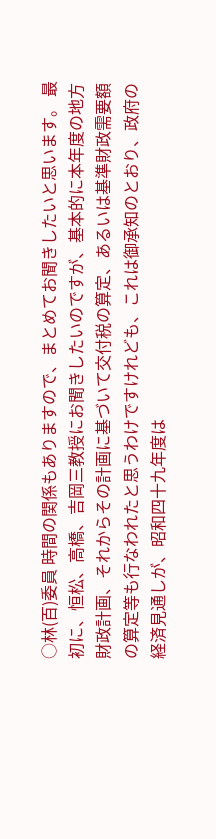○林(百)委員 時間の関係もありますので、まとめてお聞きしたいと思います。 最初に、恒松、高橋、吉岡三教授にお聞きしたいのですが、基本的に本年度の地方財政計画、それからその計画に基づいて交付税の算定、あるいは基準財政需要額の算定等も行なわれたと思うわけですけれども、これは御承知のとおり、政府の経済見通しが、昭和四十九年度は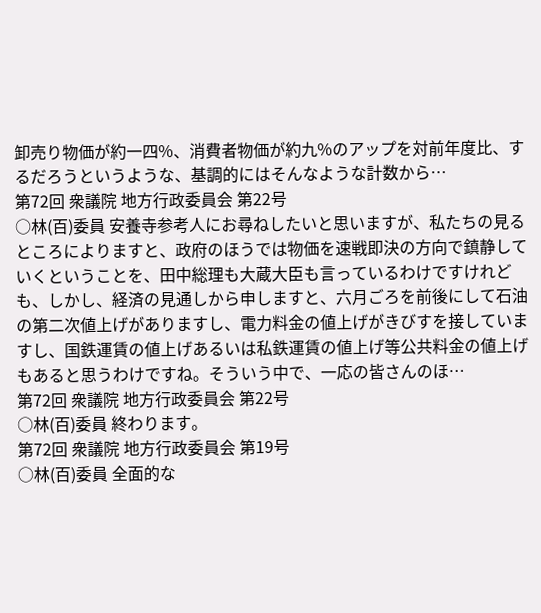卸売り物価が約一四%、消費者物価が約九%のアップを対前年度比、するだろうというような、基調的にはそんなような計数から…
第72回 衆議院 地方行政委員会 第22号
○林(百)委員 安養寺参考人にお尋ねしたいと思いますが、私たちの見るところによりますと、政府のほうでは物価を速戦即決の方向で鎮静していくということを、田中総理も大蔵大臣も言っているわけですけれども、しかし、経済の見通しから申しますと、六月ごろを前後にして石油の第二次値上げがありますし、電力料金の値上げがきびすを接していますし、国鉄運賃の値上げあるいは私鉄運賃の値上げ等公共料金の値上げもあると思うわけですね。そういう中で、一応の皆さんのほ…
第72回 衆議院 地方行政委員会 第22号
○林(百)委員 終わります。
第72回 衆議院 地方行政委員会 第19号
○林(百)委員 全面的な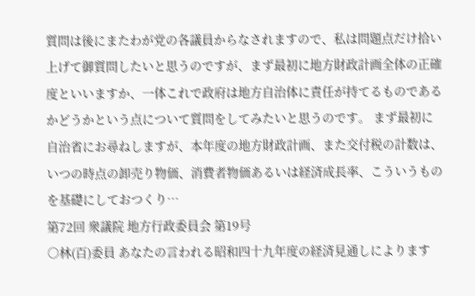質問は後にまたわが党の各議員からなされますので、私は問題点だけ拾い上げて御質問したいと思うのですが、まず最初に地方財政計画全体の正確度といいますか、一体これで政府は地方自治体に責任が持てるものであるかどうかという点について質問をしてみたいと思うのです。 まず最初に自治省にお尋ねしますが、本年度の地方財政計画、また交付税の計数は、いつの時点の卸売り物価、消費者物価あるいは経済成長率、こういうものを基礎にしておつくり…
第72回 衆議院 地方行政委員会 第19号
○林(百)委員 あなたの言われる昭和四十九年度の経済見通しによります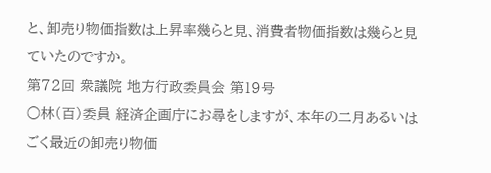と、卸売り物価指数は上昇率幾らと見、消費者物価指数は幾らと見ていたのですか。
第72回 衆議院 地方行政委員会 第19号
○林(百)委員 経済企画庁にお尋をしますが、本年の二月あるいはごく最近の卸売り物価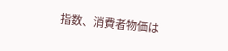指数、消費者物価は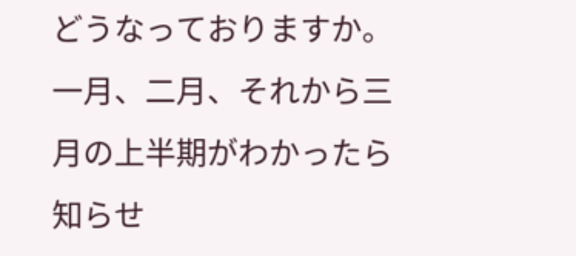どうなっておりますか。一月、二月、それから三月の上半期がわかったら知らせ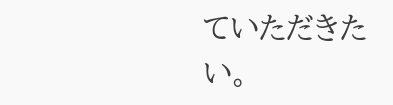ていただきたい。